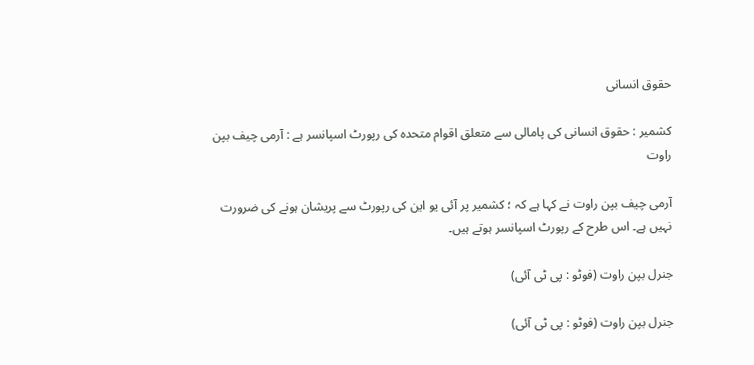حقوق انسانی

کشمیر : حقوق انسانی کی پامالی سے متعلق اقوام متحدہ کی رپورٹ اسپانسر ہے : آرمی چیف بپن راوت

آرمی چیف بپن راوت نے کہا ہے کہ ؛ کشمیر پر آئی یو این کی رپورٹ سے پریشان ہونے کی ضرورت نہیں ہے۔ اس طرح کے رپورٹ اسپانسر ہوتے ہیں۔

جنرل بپن راوت (فوٹو : پی ٹی آئی)

جنرل بپن راوت (فوٹو : پی ٹی آئی)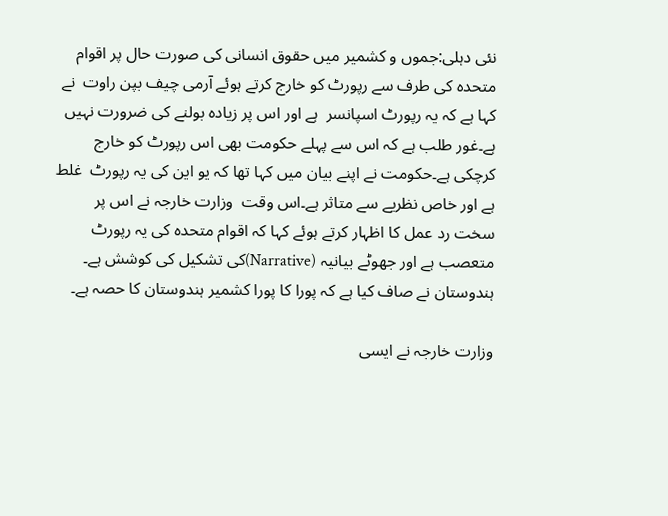نئی دہلی:جموں و کشمیر میں حقوق انسانی کی صورت حال پر اقوام متحدہ کی طرف سے رپورٹ کو خارج کرتے ہوئے آرمی چیف بپن راوت  نے کہا ہے کہ یہ رپورٹ اسپانسر  ہے اور اس پر زیادہ بولنے کی ضرورت نہیں ہے۔غور طلب ہے کہ اس سے پہلے حکومت بھی اس رپورٹ کو خارج کرچکی ہے۔حکومت نے اپنے بیان میں کہا تھا کہ یو این کی یہ رپورٹ  غلط ہے اور خاص نظریے سے متاثر ہے۔اس وقت  وزارت خارجہ نے اس پر سخت رد عمل کا اظہار کرتے ہوئے کہا کہ اقوام متحدہ کی یہ رپورٹ متعصب ہے اور جھوٹے بیانیہ (Narrative)کی تشکیل کی کوشش ہے۔ ہندوستان نے صاف کیا ہے کہ پورا کا پورا کشمیر ہندوستان کا حصہ ہے۔

وزارت خارجہ نے ایسی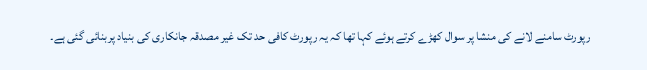رپورٹ سامنے لانے کی منشا پر سوال کھڑے کرتے ہوئے کہا تھا کہ یہ رپورٹ کافی حد تک غیر مصدقہ جانکاری کی بنیاد پربنائی گئی ہے۔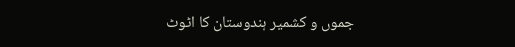جموں و کشمیر ہندوستان کا اٹوٹ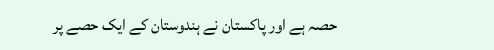حصہ ہے اور پاکستان نے ہندوستان کے ایک حصے پر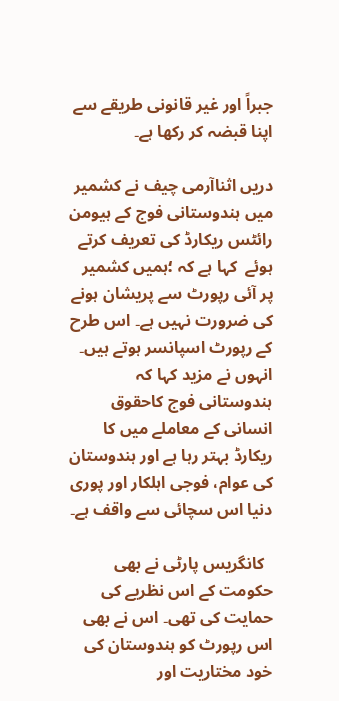جبراً اور غیر قانونی طریقے سے اپنا قبضہ کر رکھا ہے۔

دریں اثناآرمی چیف نے کشمیر میں ہندوستانی فوج کے ہیومن رائٹس ریکارڈ کی تعریف کرتے ہوئے  کہا ہے کہ ؛ہمیں کشمیر پر آئی رپورٹ سے پریشان ہونے کی ضرورت نہیں ہے۔ اس طرح کے رپورٹ اسپانسر ہوتے ہیں۔ انہوں نے مزید کہا کہ ہندوستانی فوج کاحقوق انسانی کے معاملے میں کا ریکارڈ بہتر رہا ہے اور ہندوستان کی عوام، فوجی اہلکار اور پوری دنیا اس سچائی سے واقف ہے۔

  کانگریس پارٹی نے بھی حکومت کے اس نظریے کی حمایت کی تھی۔ اس نے بھی اس رپورٹ کو ہندوستان کی خود مختاریت اور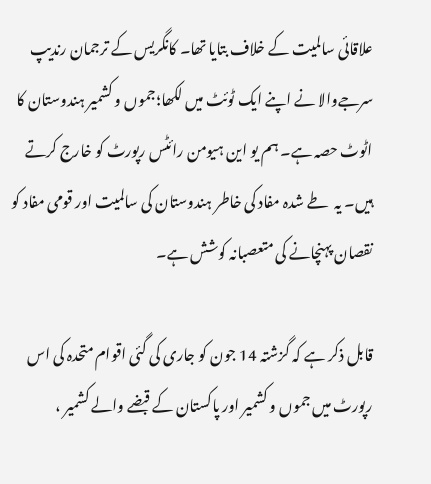علاقائی سالمیت کے خلاف بتایا تھا۔ کانگریس کے ترجمان رندیپ سرجےوالا نے اپنے ایک ٹوئٹ میں لکھا؛جموں و کشمیر ہندوستان کا اٹوٹ حصہ ہے۔ ہم یو این ہیومن رائٹس رپورٹ کو خارج کرتے ہیں۔ یہ  طے شدہ مفاد کی خاطر ہندوستان کی سالمیت اور قومی مفاد کو نقصان پہنچانے کی متعصبانہ کوشش ہے۔

قابل ذکر ہے کہ گزشتہ 14 جون کو جاری کی گئی اقوام متحدہ کی اس رپورٹ میں جموں و کشمیر اور پاکستان کے قبضے والے کشمیر ،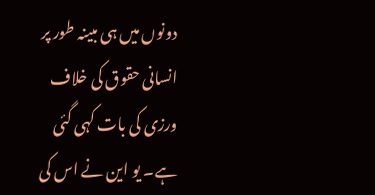دونوں میں ہی مبینہ طور پر انسانی حقوق کی خلاف ورزی کی بات کہی گئی ہے۔ یو این نے اس کی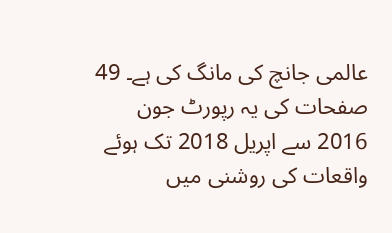عالمی جانچ کی مانگ کی ہے۔ 49 صفحات کی یہ رپورٹ جون 2016 سے اپریل 2018 تک ہوئے واقعات کی روشنی میں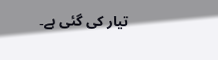تیار کی گئی ہے۔